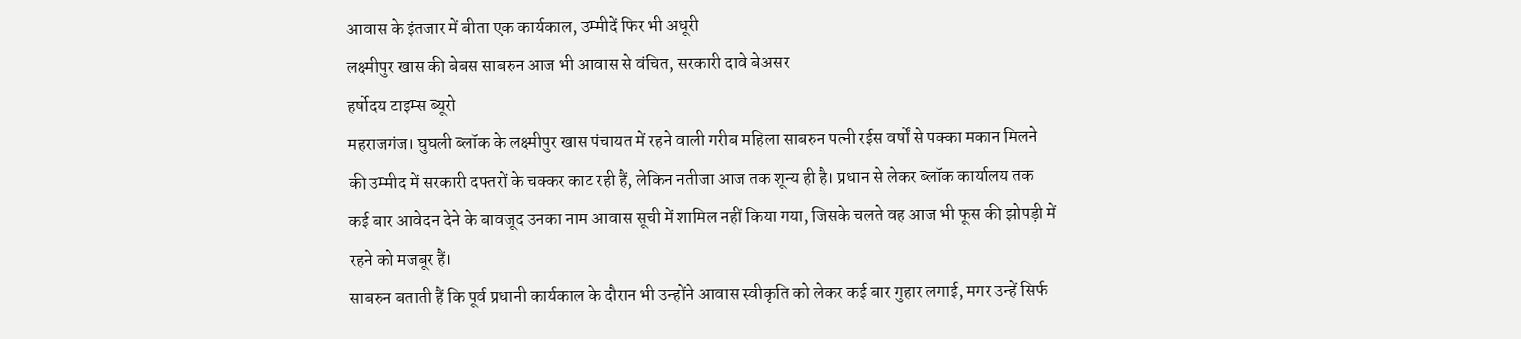आवास के इंतजार में बीता एक कार्यकाल, उम्मीदें फिर भी अधूरी
लक्ष्मीपुर खास की बेबस साबरुन आज भी आवास से वंचित, सरकारी दावे बेअसर
हर्षोदय टाइम्स ब्यूरो
महराजगंज। घुघली ब्लॉक के लक्ष्मीपुर खास पंचायत में रहने वाली गरीब महिला साबरुन पत्नी रईस वर्षों से पक्का मकान मिलने की उम्मीद में सरकारी दफ्तरों के चक्कर काट रही हैं, लेकिन नतीजा आज तक शून्य ही है। प्रधान से लेकर ब्लॉक कार्यालय तक कई बार आवेदन देने के बावजूद उनका नाम आवास सूची में शामिल नहीं किया गया, जिसके चलते वह आज भी फूस की झोपड़ी में रहने को मजबूर हैं।
साबरुन बताती हैं कि पूर्व प्रधानी कार्यकाल के दौरान भी उन्होंने आवास स्वीकृति को लेकर कई बार गुहार लगाई, मगर उन्हें सिर्फ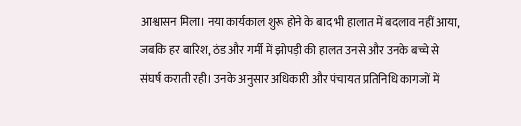आश्वासन मिला। नया कार्यकाल शुरू होने के बाद भी हालात में बदलाव नहीं आया, जबकि हर बारिश, ठंड और गर्मी में झोपड़ी की हालत उनसे और उनके बच्चे से संघर्ष कराती रही। उनके अनुसार अधिकारी और पंचायत प्रतिनिधि कागजों में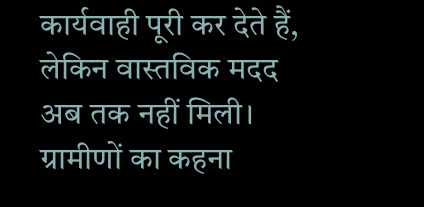कार्यवाही पूरी कर देते हैं, लेकिन वास्तविक मदद अब तक नहीं मिली।
ग्रामीणों का कहना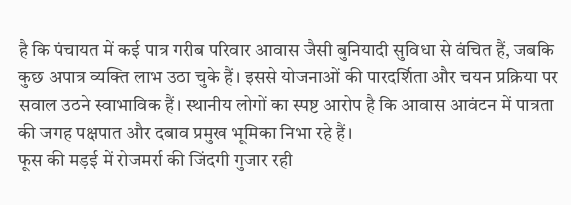है कि पंचायत में कई पात्र गरीब परिवार आवास जैसी बुनियादी सुविधा से वंचित हैं, जबकि कुछ अपात्र व्यक्ति लाभ उठा चुके हैं। इससे योजनाओं की पारदर्शिता और चयन प्रक्रिया पर सवाल उठने स्वाभाविक हैं। स्थानीय लोगों का स्पष्ट आरोप है कि आवास आवंटन में पात्रता की जगह पक्षपात और दबाव प्रमुख भूमिका निभा रहे हैं।
फूस की मड़ई में रोजमर्रा की जिंदगी गुजार रही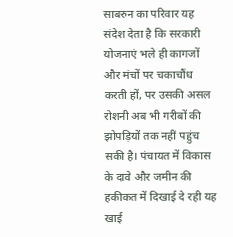साबरुन का परिवार यह संदेश देता है कि सरकारी योजनाएं भले ही कागजों और मंचों पर चकाचौंध करती हों, पर उसकी असल रोशनी अब भी गरीबों की झोपड़ियों तक नहीं पहुंच सकी है। पंचायत में विकास के दावे और जमीन की हकीकत में दिखाई दे रही यह खाई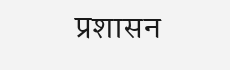प्रशासन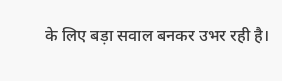के लिए बड़ा सवाल बनकर उभर रही है।